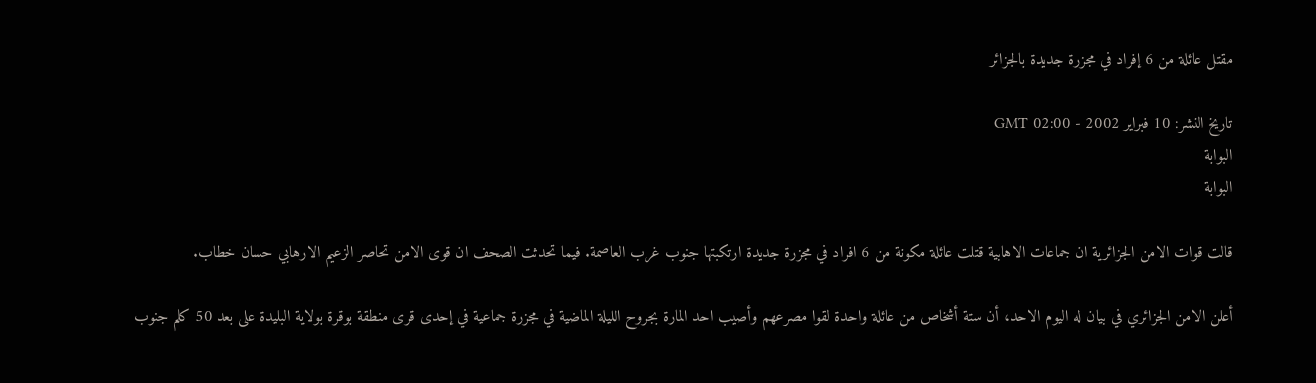مقتل عائلة من 6 إفراد في مجزرة جديدة بالجزائر

تاريخ النشر: 10 فبراير 2002 - 02:00 GMT
البوابة
البوابة

قالت قوات الامن الجزائرية ان جماعات الاهابية قتلت عائلة مكونة من 6 افراد في مجزرة جديدة ارتكبتها جنوب غرب العاصمة. فيما تحدثت الصحف ان قوى الامن تحاصر الزعيم الارهابي حسان خطاب.

أعلن الامن الجزائري في بيان له اليوم الاحد، أن ستة أشخاص من عائلة واحدة لقوا مصرعهم وأصيب احد المارة بجروح الليلة الماضية في مجزرة جماعية في إحدى قرى منطقة بوقرة بولاية البليدة على بعد 50 كلم جنوب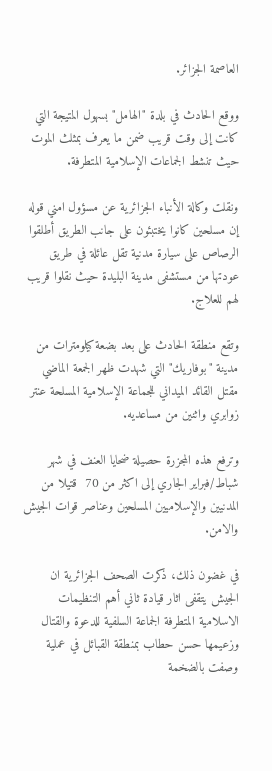العاصمة الجزائر.

ووقع الحادث في بلدة "الهامل" بسهول المتيجة التي كانت إلى وقت قريب ضمن ما يعرف بمثلث الموت حيث تنشط الجماعات الإسلامية المتطرفة.

ونقلت وكالة الأنباء الجزائرية عن مسؤول امني قوله إن مسلحين كانوا يختبئون على جانب الطريق أطلقوا الرصاص على سيارة مدنية تقل عائلة في طريق عودتها من مستشفى مدينة البليدة حيث نقلوا قريب لهم للعلاج.

وتقع منطقة الحادث على بعد بضعة كيلومترات من مدينة "بوفاريك" التي شهدت ظهر الجمعة الماضي مقتل القائد الميداني للجماعة الإسلامية المسلحة عنتر زوابري واثنين من مساعديه.

وترفع هذه المجزرة حصيلة ضحايا العنف في شهر شباط/فبراير الجاري إلى اكثر من 70  قتيلا من المدنيين والإسلاميين المسلحين وعناصر قوات الجيش والامن.

في غضون ذلك، ذكرت الصحف الجزائرية ان الجيش يتقفى اثار قيادة ثاني أهم التنظيمات الاسلامية المتطرفة الجماعة السلفية للدعوة والقتال وزعيمها حسن حطاب بمنطقة القبائل في عملية وصفت بالضخمة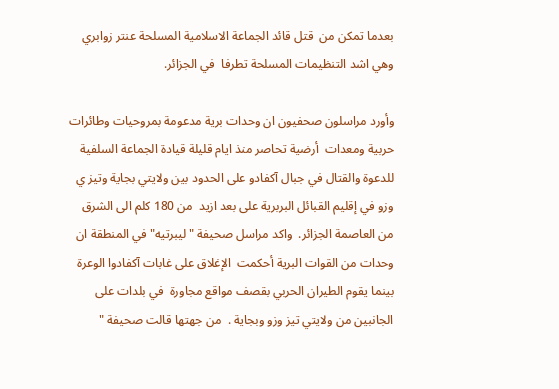بعدما تمكن من  قتل قائد الجماعة الاسلامية المسلحة عنتر زوابري وهي اشد التنظيمات المسلحة تطرفا  في الجزائر.

وأورد مراسلون صحفيون ان وحدات برية مدعومة بمروحيات وطائرات حربية ومعدات  أرضية تحاصر منذ ايام قليلة قيادة الجماعة السلفية للدعوة والقتال في جبال آكفادو على الحدود بين ولايتي بجاية وتيز ي وزو في إقليم القبائل البربرية على بعد ازيد  من 180 كلم الى الشرق من العاصمة الجزائر.  واكد مراسل صحيفة "ليبرتيه" في المنطقة ان وحدات من القوات البرية أحكمت  الإغلاق على غابات آكفادوا الوعرة بينما يقوم الطيران الحربي بقصف مواقع مجاورة  في بلدات على الجانبين من ولايتي تيز وزو وبجاية .  من جهتها قالت صحيفة "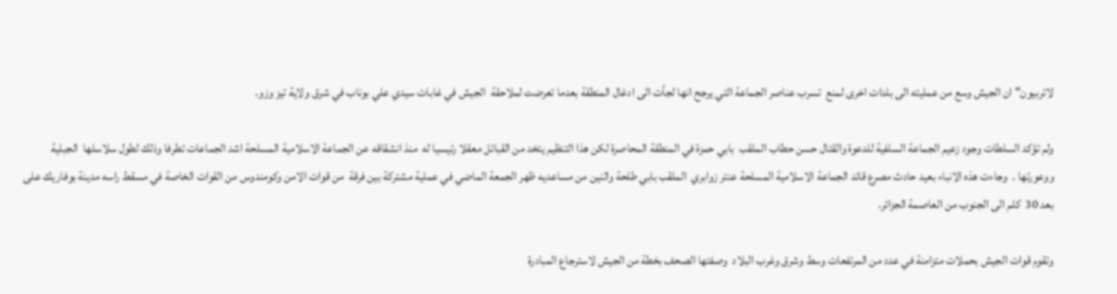لاتربيون" ان الجيش وسع من عمليته الى بلدات اخرى لمنع  تسرب عناصر الجماعة التي يرجح انها لجأت الى ادغال المنطقة بعدما تعرضت لملاحقة  الجيش في غابات سيدي علي بوناب في شرق ولاية تيز وزو.

ولم تؤكد السلطات وجود زعيم الجماعة السلفية للدعوة والقتال حسن حطاب الملقب  بابي حمزة في المنطقة المحاصرة لكن هذا التنظيم يتخد من القبائل معقلا رئيسيا له  منذ انشقاقه عن الجماعة الاسلامية المسلحة اشد الجماعات تطرفا وذلك لطول سلاسلها  الجبلية ووعورتها .  وجاءت هذه الانباء بعيد حادث مصرع قائد الجماعة الاسلامية المسلحة عنتر زوابري  الملقب بابي طلحة واثنين من مساعديه ظهر الجمعة الماضي في عملية مشتركة بين فرقة  من قوات الامن وكومندوس من القوات الخاصة في مسقط راسه مدينة بوفاريك على بعد 30  كلم الى الجنوب من العاصمة الجزائر.

وتقوم قوات الجيش بحملات متزامنة في عدد من المرتفعات وسط وشرق وغرب البلاد  وصفتها الصحف بخطة من الجيش لاسترجاع المبادرة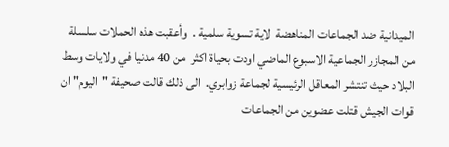الميدانية ضد الجماعات المناهضة  لاية تسوية سلمية .  وأعقبت هذه الحملات سلسلة من المجازر الجماعية الاسبوع الماضي اودت بحياة اكثر  من 40 مدنيا في ولايات وسط البلاد حيث تنتشر المعاقل الرئيسية لجماعة زوابري.  الى ذلك قالت صحيفة "اليوم" ان قوات الجيش قتلت عضوين من الجماعات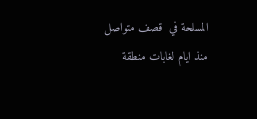المسلحة في  قصف متواصل منذ ايام لغابات منطقة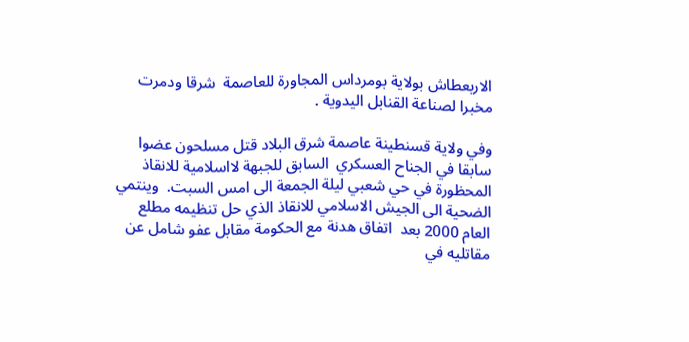الاربعطاش بولاية بومرداس المجاورة للعاصمة  شرقا ودمرت مخبرا لصناعة القنابل اليدوية .

وفي ولاية قسنطينة عاصمة شرق البلاد قتل مسلحون عضوا سابقا في الجناح العسكري  السابق للجبهة لااسلامية للانقاذ المحظورة في حي شعبي ليلة الجمعة الى امس السبت.  وينتمي الضحية الى الجيش الاسلامي للانقاذ الذي حل تنظيمه مطلع العام 2000 بعد  اتفاق هدنة مع الحكومة مقابل عفو شامل عن مقاتليه في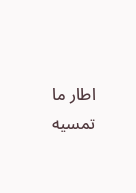اطار ما تمسيه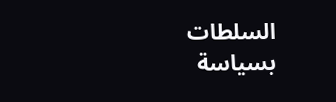السلطات  بسياسة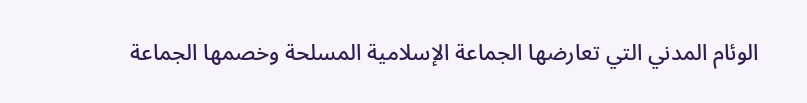الوئام المدني التي تعارضها الجماعة الإسلامية المسلحة وخصمها الجماعة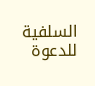السلفية للدعوة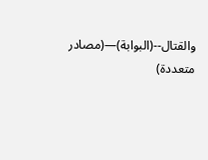والقتال--(البوابة)—(مصادر متعددة)